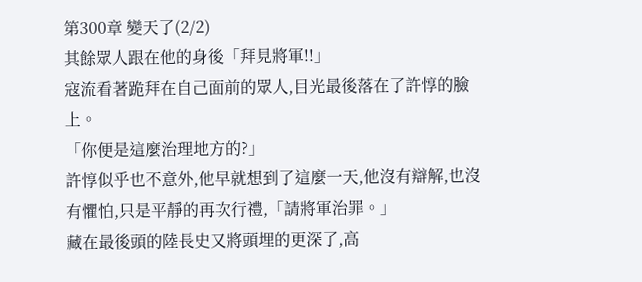第300章 變天了(2/2)
其餘眾人跟在他的身後「拜見將軍!!」
寇流看著跪拜在自己面前的眾人,目光最後落在了許惇的臉上。
「你便是這麼治理地方的?」
許惇似乎也不意外,他早就想到了這麼一天,他沒有辯解,也沒有懼怕,只是平靜的再次行禮,「請將軍治罪。」
藏在最後頭的陸長史又將頭埋的更深了,高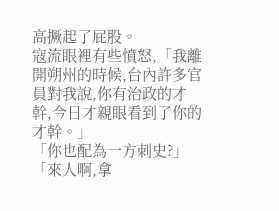高撅起了屁股。
寇流眼裡有些憤怒,「我離開朔州的時候,台內許多官員對我說,你有治政的才幹,今日才親眼看到了你的才幹。」
「你也配為一方刺史?」
「來人啊,拿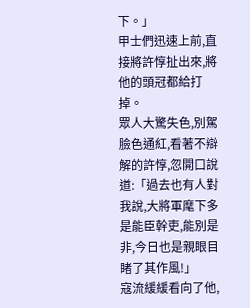下。」
甲士們迅速上前,直接將許惇扯出來,將他的頭冠都給打掉。
眾人大驚失色,別駕臉色通紅,看著不辯解的許惇,忽開口說道:「過去也有人對我說,大將軍麾下多是能臣幹吏,能別是非,今日也是親眼目睹了其作風!」
寇流緩緩看向了他,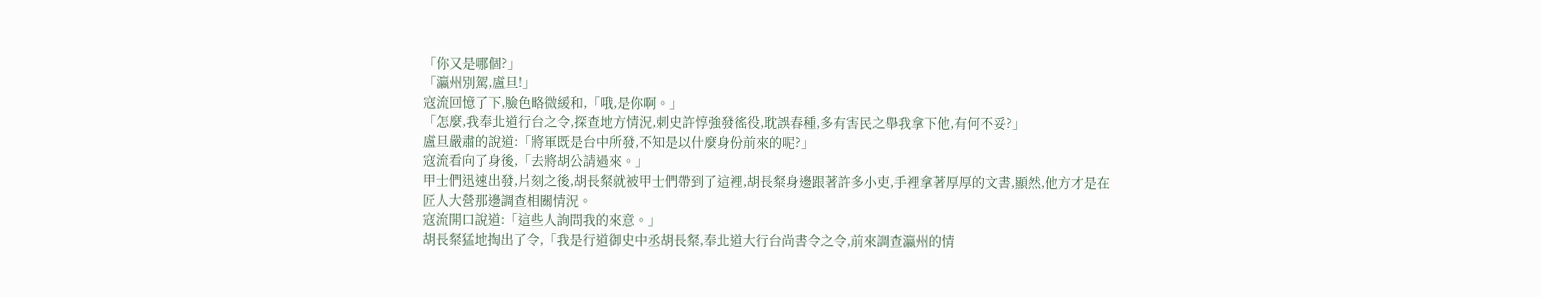「你又是哪個?」
「瀛州別駕,盧旦!」
寇流回憶了下,臉色略微緩和,「哦,是你啊。」
「怎麼,我奉北道行台之令,探查地方情況,刺史許惇強發徭役,耽誤春種,多有害民之舉我拿下他,有何不妥?」
盧旦嚴肅的說道:「將軍既是台中所發,不知是以什麼身份前來的呢?」
寇流看向了身後,「去將胡公請過來。」
甲士們迅速出發,片刻之後,胡長粲就被甲士們帶到了這裡,胡長粲身邊跟著許多小吏,手裡拿著厚厚的文書,顯然,他方才是在匠人大營那邊調查相關情況。
寇流開口說道:「這些人詢問我的來意。」
胡長粲猛地掏出了令,「我是行道御史中丞胡長粲,奉北道大行台尚書令之令,前來調查瀛州的情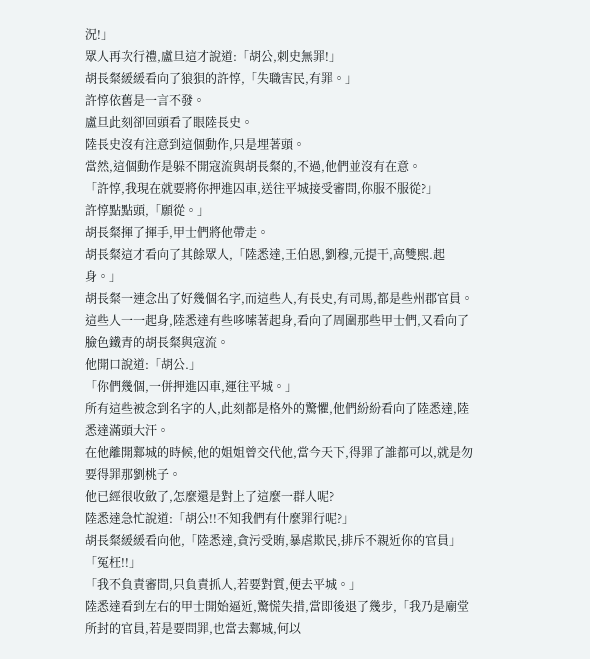況!」
眾人再次行禮,盧旦這才說道:「胡公,刺史無罪!」
胡長粲緩緩看向了狼狽的許惇,「失職害民,有罪。」
許惇依舊是一言不發。
盧旦此刻卻回頭看了眼陸長史。
陸長史沒有注意到這個動作,只是埋著頭。
當然,這個動作是躲不開寇流與胡長粲的,不過,他們並沒有在意。
「許惇,我現在就要將你押進囚車,送往平城接受審問,你服不服從?」
許惇點點頭,「願從。」
胡長粲揮了揮手,甲士們將他帶走。
胡長粲這才看向了其餘眾人,「陸悉達,王伯恩,劉穆,元提干,高雙熙.起身。」
胡長粲一連念出了好幾個名字,而這些人,有長史,有司馬,都是些州郡官員。
這些人一一起身,陸悉達有些哆嗦著起身,看向了周圍那些甲士們,又看向了臉色鐵青的胡長粲與寇流。
他開口說道:「胡公.」
「你們幾個,一併押進囚車,運往平城。」
所有這些被念到名字的人,此刻都是格外的驚懼,他們紛紛看向了陸悉達,陸悉達滿頭大汗。
在他離開鄴城的時候,他的姐姐曾交代他,當今天下,得罪了誰都可以,就是勿要得罪那劉桃子。
他已經很收斂了,怎麼還是對上了這麼一群人呢?
陸悉達急忙說道:「胡公!!不知我們有什麼罪行呢?」
胡長粲緩緩看向他,「陸悉達,貪污受賄,暴虐欺民,排斥不親近你的官員」
「冤枉!!」
「我不負責審問,只負責抓人,若要對質,便去平城。」
陸悉達看到左右的甲士開始逼近,驚慌失措,當即後退了幾步,「我乃是廟堂所封的官員,若是要問罪,也當去鄴城,何以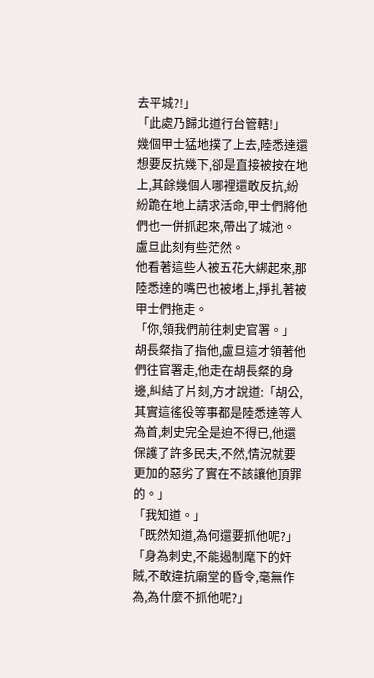去平城?!」
「此處乃歸北道行台管轄!」
幾個甲士猛地撲了上去,陸悉達還想要反抗幾下,卻是直接被按在地上,其餘幾個人哪裡還敢反抗,紛紛跪在地上請求活命,甲士們將他們也一併抓起來,帶出了城池。
盧旦此刻有些茫然。
他看著這些人被五花大綁起來,那陸悉達的嘴巴也被堵上,掙扎著被甲士們拖走。
「你,領我們前往刺史官署。」
胡長粲指了指他,盧旦這才領著他們往官署走,他走在胡長粲的身邊,糾結了片刻,方才說道:「胡公,其實這徭役等事都是陸悉達等人為首,刺史完全是迫不得已,他還保護了許多民夫,不然,情況就要更加的惡劣了實在不該讓他頂罪的。」
「我知道。」
「既然知道,為何還要抓他呢?」
「身為刺史,不能遏制麾下的奸賊,不敢違抗廟堂的昏令,毫無作為,為什麼不抓他呢?」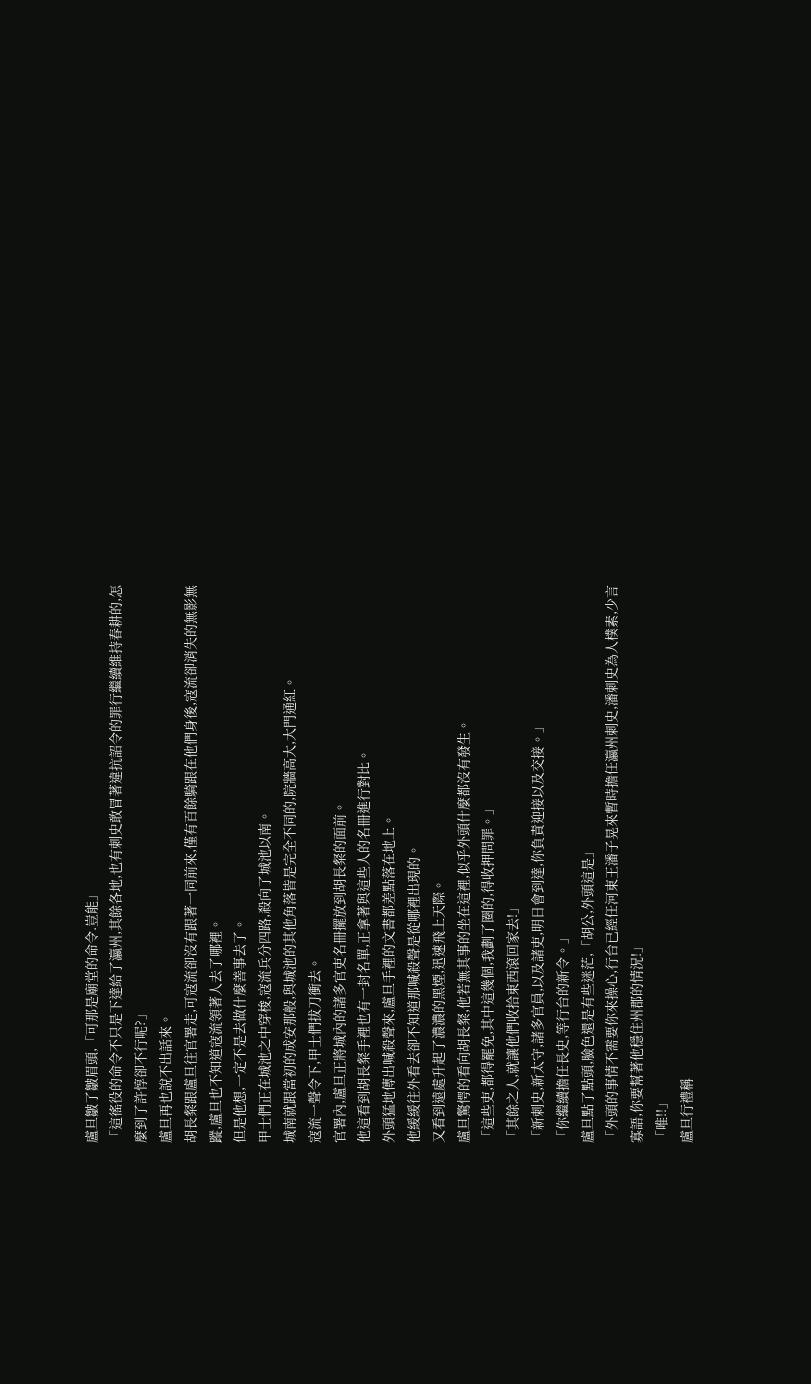盧旦皺了皺眉頭,「可那是廟堂的命令.豈能」
「這徭役的命令不只是下達給了瀛州,其餘各地,也有刺史敢冒著違抗詔令的罪行繼續維持春耕的,怎麼到了許惇卻不行呢?」
盧旦再也說不出話來。
胡長粲跟盧旦往官署走,可寇流卻沒有跟著一同前來,僅有百餘騎跟在他們身後,寇流卻消失的無影無蹤,盧旦也不知道寇流領著人去了哪裡。
但是他想,一定不是去做什麼善事去了。
甲士們正在城池之中穿梭,寇流兵分四路,殺向了城池以南。
城南就跟當初的成安那般,與城池的其他角落皆是完全不同的,院牆高大,大門通紅。
寇流一聲令下,甲士們拔刀衝去。
官署內,盧旦正將城內的諸多官吏名冊擺放到胡長粲的面前。
他這看到胡長粲手裡也有一封名單,正拿著與這些人的名冊進行對比。
外頭猛地傳出喊殺聲來,盧旦手裡的文書都差點落在地上。
他緩緩往外看去卻不知道那喊殺聲是從哪裡出現的。
又看到遠處升起了濃濃的黑煙,迅速飛上天際。
盧旦驚愕的看向胡長粲,他若無其事的坐在這裡,似乎外頭什麼都沒有發生。
「這些吏,都得罷免,其中這幾個,我劃了圈的,得收押問罪。」
「其餘之人,就讓他們收拾東西滾回家去!」
「新刺史,新太守,諸多官員,以及諸吏,明日會到達,你負責迎接以及交接。」
「你繼續擔任長史,等行台的新令。」
盧旦點了點頭,臉色還是有些迷茫,「胡公,外頭這是」
「外頭的事情不需要你來操心,行台已經任河東王潘子晃來暫時擔任瀛州刺史,潘刺史為人樸素,少言寡語,你要幫著他穩住州郡的情況!」
「唯!!」
盧旦行禮稱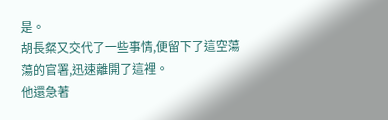是。
胡長粲又交代了一些事情,便留下了這空蕩蕩的官署,迅速離開了這裡。
他還急著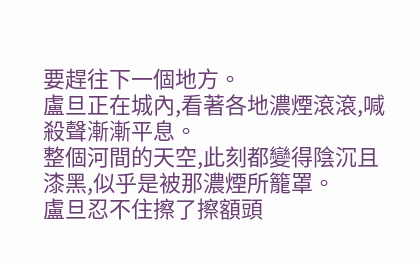要趕往下一個地方。
盧旦正在城內,看著各地濃煙滾滾,喊殺聲漸漸平息。
整個河間的天空,此刻都變得陰沉且漆黑,似乎是被那濃煙所籠罩。
盧旦忍不住擦了擦額頭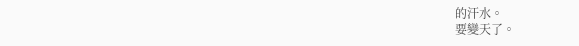的汗水。
要變天了。